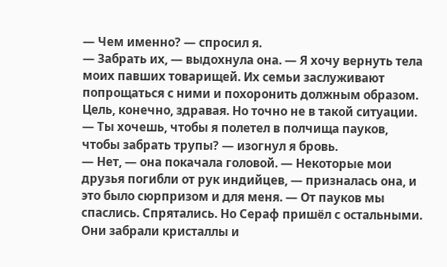— Чем именно? — спросил я.
— Забрать их, — выдохнула она. — Я хочу вернуть тела моих павших товарищей. Их семьи заслуживают попрощаться с ними и похоронить должным образом.
Цель, конечно, здравая. Но точно не в такой ситуации.
— Ты хочешь, чтобы я полетел в полчища пауков, чтобы забрать трупы? — изогнул я бровь.
— Нет, — она покачала головой. — Некоторые мои друзья погибли от рук индийцев, — призналась она, и это было сюрпризом и для меня. — От пауков мы спаслись. Спрятались. Но Сераф пришёл с остальными. Они забрали кристаллы и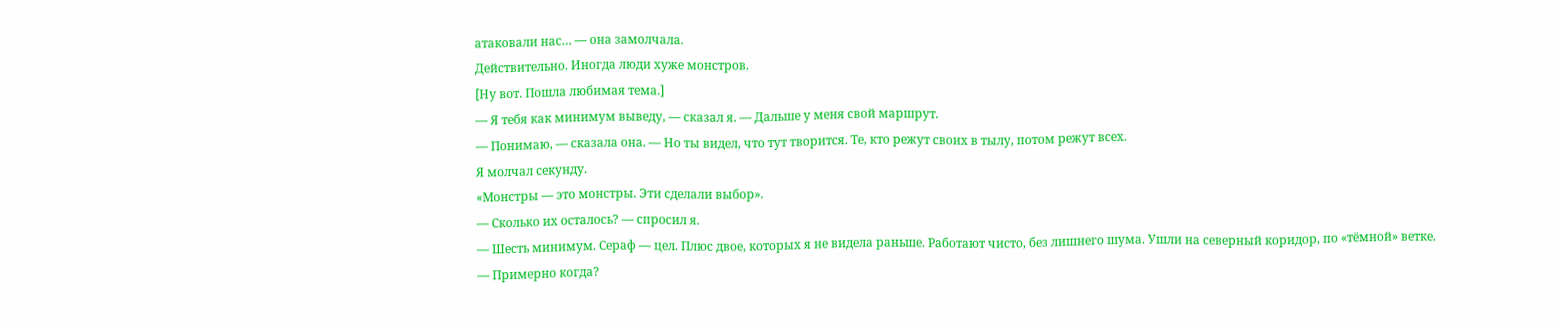атаковали нас… — она замолчала.
Действительно. Иногда люди хуже монстров.
[Ну вот. Пошла любимая тема.]
— Я тебя как минимум выведу, — сказал я. — Дальше у меня свой маршрут.
— Понимаю, — сказала она. — Но ты видел, что тут творится. Те, кто режут своих в тылу, потом режут всех.
Я молчал секунду.
«Монстры — это монстры. Эти сделали выбор».
— Сколько их осталось? — спросил я.
— Шесть минимум. Сераф — цел. Плюс двое, которых я не видела раньше. Работают чисто, без лишнего шума. Ушли на северный коридор, по «тёмной» ветке.
— Примерно когда?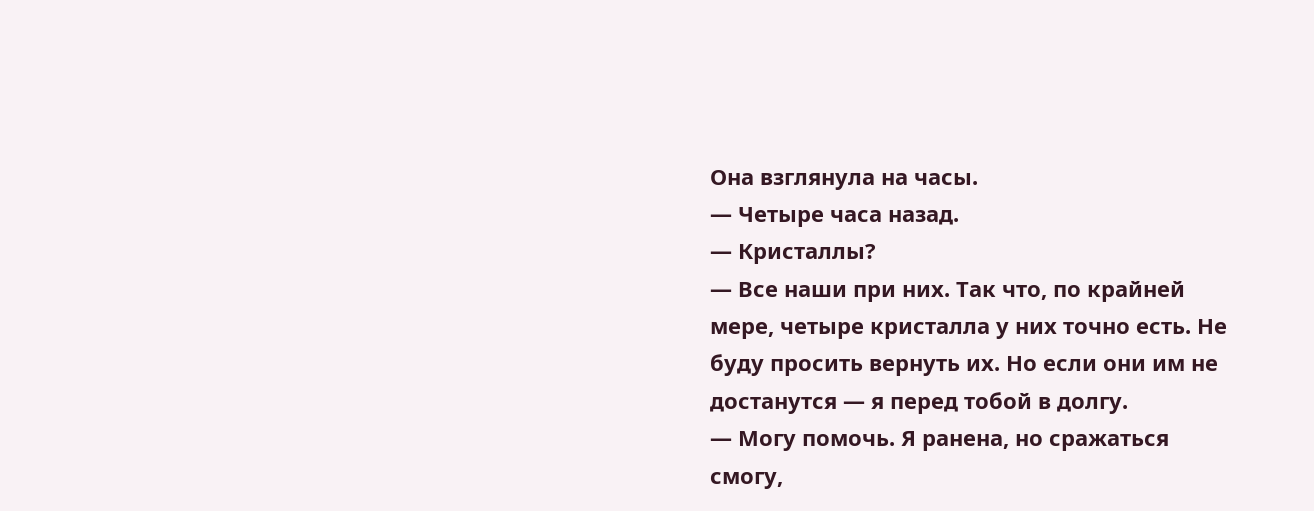Она взглянула на часы.
— Четыре часа назад.
— Кристаллы?
— Все наши при них. Так что, по крайней мере, четыре кристалла у них точно есть. Не буду просить вернуть их. Но если они им не достанутся — я перед тобой в долгу.
— Могу помочь. Я ранена, но сражаться смогу,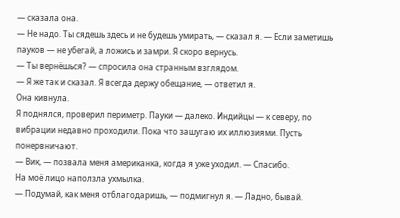— сказала она.
— Не надо. Ты сядешь здесь и не будешь умирать, — сказал я. — Если заметишь пауков — не убегай, а ложись и замри. Я скоро вернусь.
— Ты вернёшься? — спросила она странным взглядом.
— Я же так и сказал. Я всегда держу обещание, — ответил я.
Она кивнула.
Я поднялся, проверил периметр. Пауки — далеко. Индийцы — к северу, по вибрации недавно проходили. Пока что зашугаю их иллюзиями. Пусть понервничают.
— Вик, — позвала меня американка, когда я уже уходил. — Спасибо.
На моё лицо наползла ухмылка.
— Подумай, как меня отблагодаришь, — подмигнул я. — Ладно, бывай.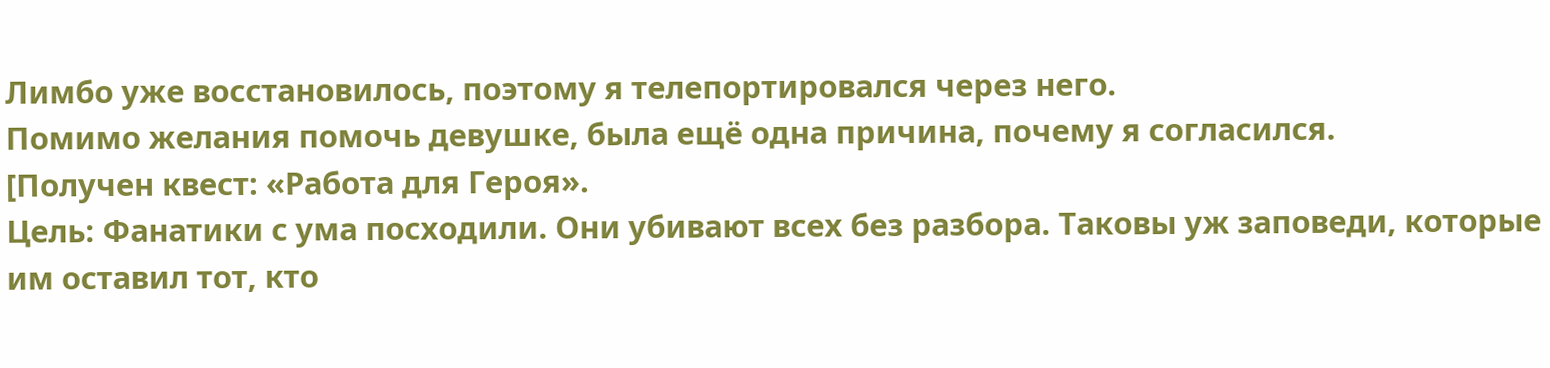Лимбо уже восстановилось, поэтому я телепортировался через него.
Помимо желания помочь девушке, была ещё одна причина, почему я согласился.
[Получен квест: «Работа для Героя».
Цель: Фанатики с ума посходили. Они убивают всех без разбора. Таковы уж заповеди, которые им оставил тот, кто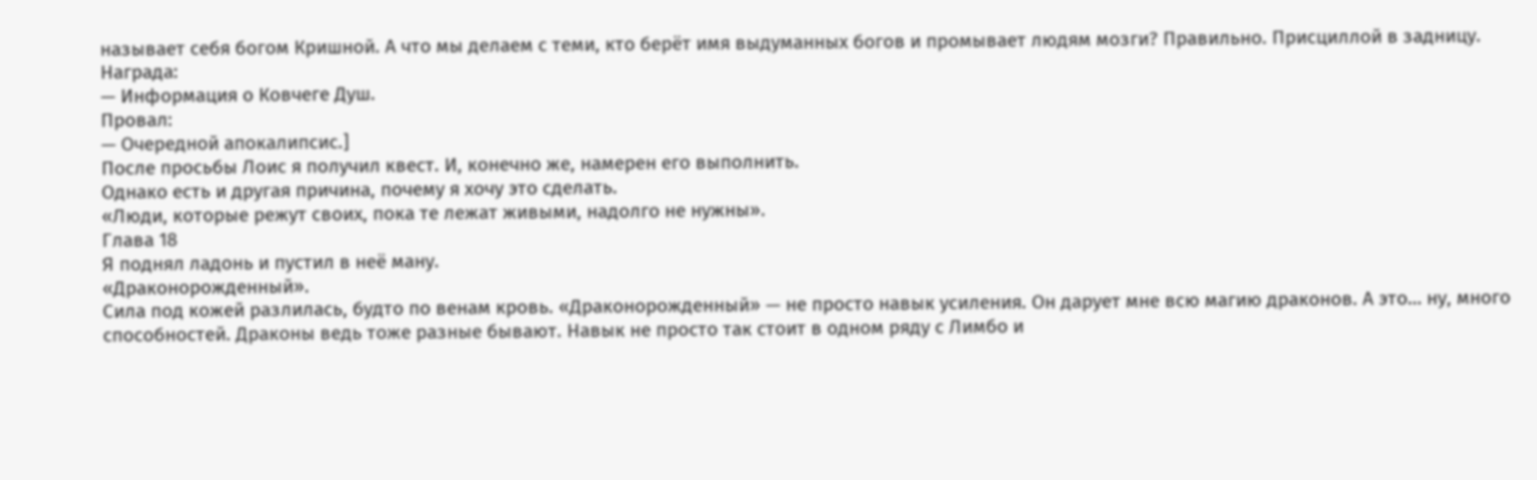называет себя богом Кришной. А что мы делаем с теми, кто берёт имя выдуманных богов и промывает людям мозги? Правильно. Присциллой в задницу.
Награда:
— Информация о Ковчеге Душ.
Провал:
— Очередной апокалипсис.]
После просьбы Лоис я получил квест. И, конечно же, намерен его выполнить.
Однако есть и другая причина, почему я хочу это сделать.
«Люди, которые режут своих, пока те лежат живыми, надолго не нужны».
Глава 18
Я поднял ладонь и пустил в неё ману.
«Драконорожденный».
Сила под кожей разлилась, будто по венам кровь. «Драконорожденный» — не просто навык усиления. Он дарует мне всю магию драконов. А это… ну, много способностей. Драконы ведь тоже разные бывают. Навык не просто так стоит в одном ряду с Лимбо и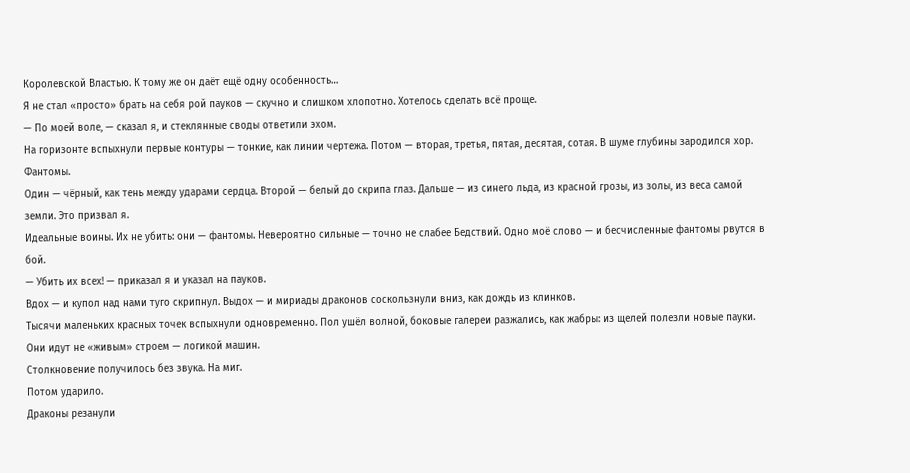Королевской Властью. К тому же он даёт ещё одну особенность…
Я не стал «просто» брать на себя рой пауков — скучно и слишком хлопотно. Хотелось сделать всё проще.
— По моей воле, — сказал я, и стеклянные своды ответили эхом.
На горизонте вспыхнули первые контуры — тонкие, как линии чертежа. Потом — вторая, третья, пятая, десятая, сотая. В шуме глубины зародился хор.
Фантомы.
Один — чёрный, как тень между ударами сердца. Второй — белый до скрипа глаз. Дальше — из синего льда, из красной грозы, из золы, из веса самой земли. Это призвал я.
Идеальные воины. Их не убить: они — фантомы. Невероятно сильные — точно не слабее Бедствий. Одно моё слово — и бесчисленные фантомы рвутся в бой.
— Убить их всех! — приказал я и указал на пауков.
Вдох — и купол над нами туго скрипнул. Выдох — и мириады драконов соскользнули вниз, как дождь из клинков.
Тысячи маленьких красных точек вспыхнули одновременно. Пол ушёл волной, боковые галереи разжались, как жабры: из щелей полезли новые пауки. Они идут не «живым» строем — логикой машин.
Столкновение получилось без звука. На миг.
Потом ударило.
Драконы резанули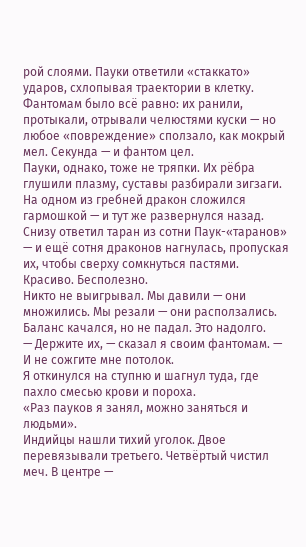рой слоями. Пауки ответили «стаккато» ударов, схлопывая траектории в клетку. Фантомам было всё равно: их ранили, протыкали, отрывали челюстями куски — но любое «повреждение» сползало, как мокрый мел. Секунда — и фантом цел.
Пауки, однако, тоже не тряпки. Их рёбра глушили плазму, суставы разбирали зигзаги. На одном из гребней дракон сложился гармошкой — и тут же развернулся назад. Снизу ответил таран из сотни Паук-«таранов» — и ещё сотня драконов нагнулась, пропуская их, чтобы сверху сомкнуться пастями.
Красиво. Бесполезно.
Никто не выигрывал. Мы давили — они множились. Мы резали — они расползались. Баланс качался, но не падал. Это надолго.
— Держите их, — сказал я своим фантомам. — И не сожгите мне потолок.
Я откинулся на ступню и шагнул туда, где пахло смесью крови и пороха.
«Раз пауков я занял, можно заняться и людьми».
Индийцы нашли тихий уголок. Двое перевязывали третьего. Четвёртый чистил меч. В центре —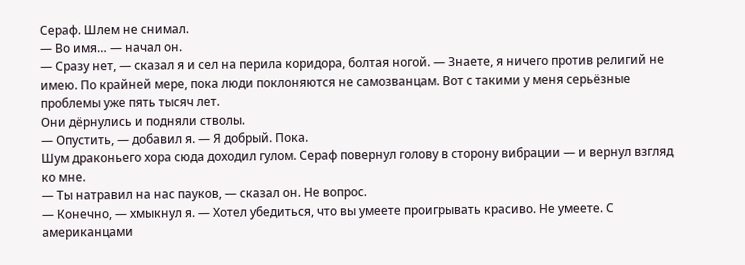Сераф. Шлем не снимал.
— Во имя… — начал он.
— Сразу нет, — сказал я и сел на перила коридора, болтая ногой. — Знаете, я ничего против религий не имею. По крайней мере, пока люди поклоняются не самозванцам. Вот с такими у меня серьёзные проблемы уже пять тысяч лет.
Они дёрнулись и подняли стволы.
— Опустить, — добавил я. — Я добрый. Пока.
Шум драконьего хора сюда доходил гулом. Сераф повернул голову в сторону вибрации — и вернул взгляд ко мне.
— Ты натравил на нас пауков, — сказал он. Не вопрос.
— Конечно, — хмыкнул я. — Хотел убедиться, что вы умеете проигрывать красиво. Не умеете. С американцами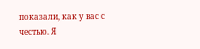показали, как у вас с честью. Я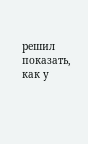решил показать, как у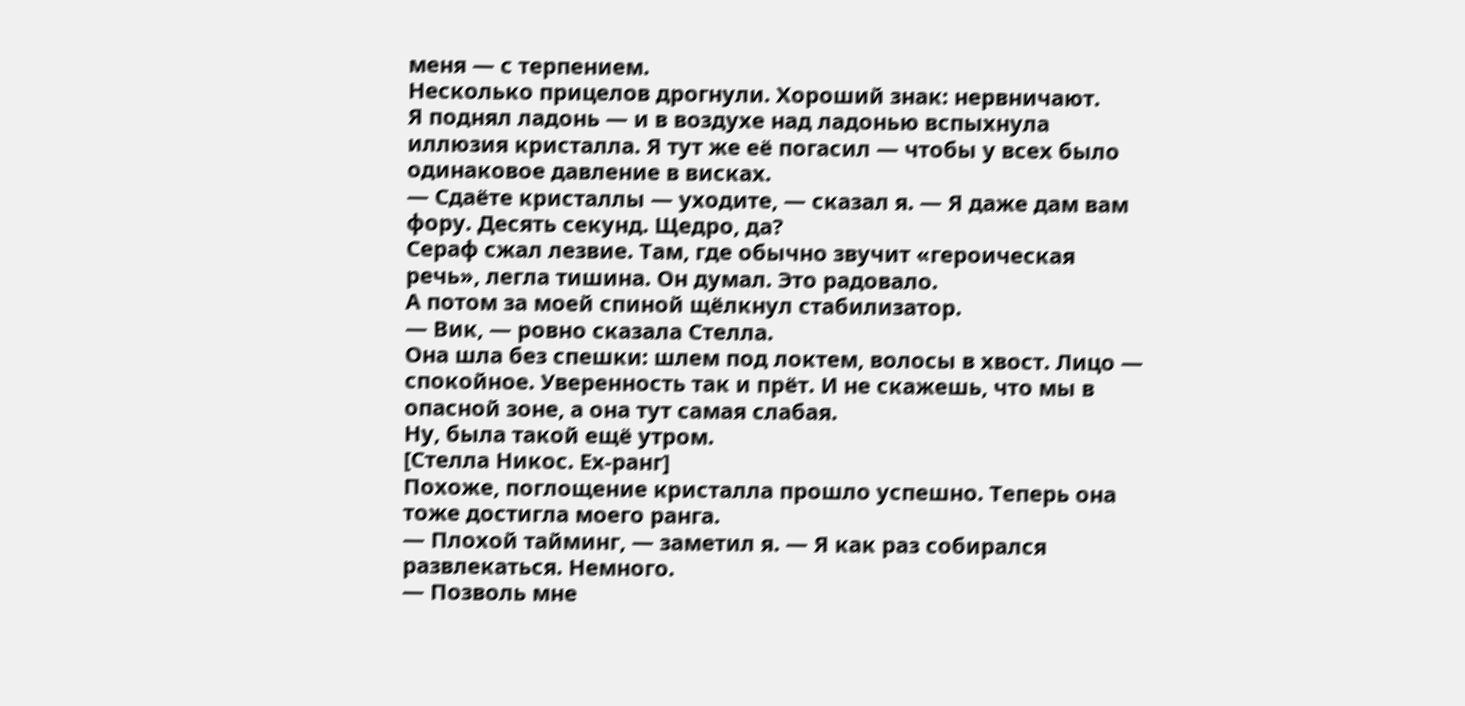меня — с терпением.
Несколько прицелов дрогнули. Хороший знак: нервничают.
Я поднял ладонь — и в воздухе над ладонью вспыхнула иллюзия кристалла. Я тут же её погасил — чтобы у всех было одинаковое давление в висках.
— Сдаёте кристаллы — уходите, — сказал я. — Я даже дам вам фору. Десять секунд. Щедро, да?
Сераф сжал лезвие. Там, где обычно звучит «героическая речь», легла тишина. Он думал. Это радовало.
А потом за моей спиной щёлкнул стабилизатор.
— Вик, — ровно сказала Стелла.
Она шла без спешки: шлем под локтем, волосы в хвост. Лицо — спокойное. Уверенность так и прёт. И не скажешь, что мы в опасной зоне, а она тут самая слабая.
Ну, была такой ещё утром.
[Стелла Никос. Ех-ранг]
Похоже, поглощение кристалла прошло успешно. Теперь она тоже достигла моего ранга.
— Плохой тайминг, — заметил я. — Я как раз собирался развлекаться. Немного.
— Позволь мне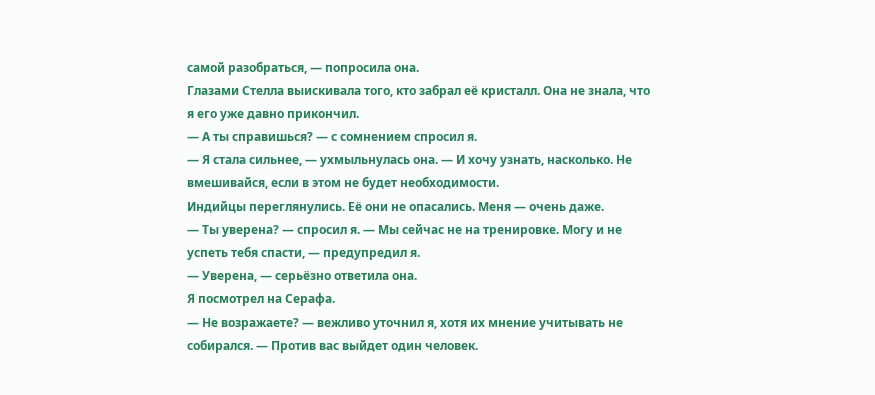самой разобраться, — попросила она.
Глазами Стелла выискивала того, кто забрал её кристалл. Она не знала, что я его уже давно прикончил.
— А ты справишься? — с сомнением спросил я.
— Я стала сильнее, — ухмыльнулась она. — И хочу узнать, насколько. Не вмешивайся, если в этом не будет необходимости.
Индийцы переглянулись. Её они не опасались. Меня — очень даже.
— Ты уверена? — спросил я. — Мы сейчас не на тренировке. Могу и не успеть тебя спасти, — предупредил я.
— Уверена, — серьёзно ответила она.
Я посмотрел на Серафа.
— Не возражаете? — вежливо уточнил я, хотя их мнение учитывать не собирался. — Против вас выйдет один человек.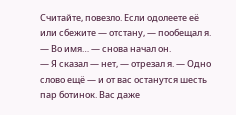Считайте, повезло. Если одолеете её или сбежите — отстану, — пообещал я.
— Во имя… — снова начал он.
— Я сказал — нет, — отрезал я. — Одно слово ещё — и от вас останутся шесть пар ботинок. Вас даже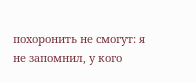похоронить не смогут: я не запомнил, у кого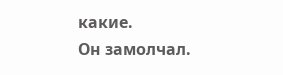какие.
Он замолчал.